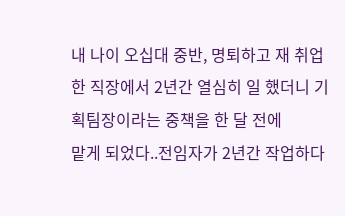내 나이 오십대 중반, 명퇴하고 재 취업한 직장에서 2년간 열심히 일 했더니 기획팀장이라는 중책을 한 달 전에
맡게 되었다..전임자가 2년간 작업하다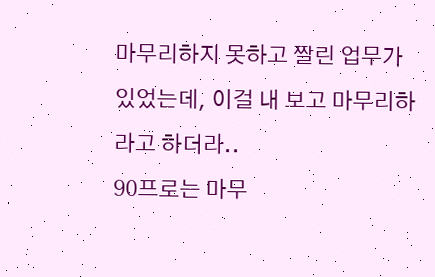마무리하지 못하고 짤린 업무가 있었는데, 이걸 내 보고 마무리하라고 하더라..
90프로는 마무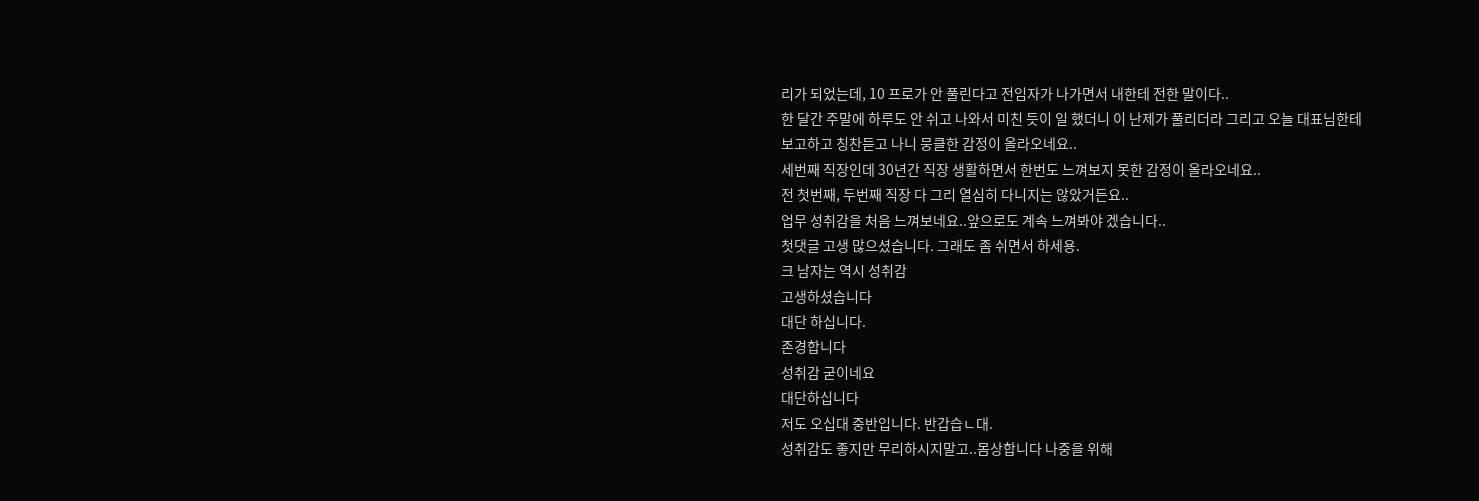리가 되었는데, 10 프로가 안 풀린다고 전임자가 나가면서 내한테 전한 말이다..
한 달간 주말에 하루도 안 쉬고 나와서 미친 듯이 일 했더니 이 난제가 풀리더라 그리고 오늘 대표님한테
보고하고 칭찬듣고 나니 뭉클한 감정이 올라오네요..
세번째 직장인데 30년간 직장 생활하면서 한번도 느껴보지 못한 감정이 올라오네요..
전 첫번째, 두번째 직장 다 그리 열심히 다니지는 않았거든요..
업무 성취감을 처음 느껴보네요..앞으로도 계속 느껴봐야 겠습니다..
첫댓글 고생 많으셨습니다. 그래도 좀 쉬면서 하세용.
크 남자는 역시 성취감
고생하셨습니다
대단 하십니다.
존경합니다
성취감 굳이네요
대단하십니다
저도 오십대 중반입니다. 반갑습ㄴ대.
성취감도 좋지만 무리하시지말고..몸상합니다 나중을 위해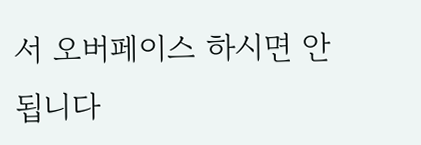서 오버페이스 하시면 안됩니다